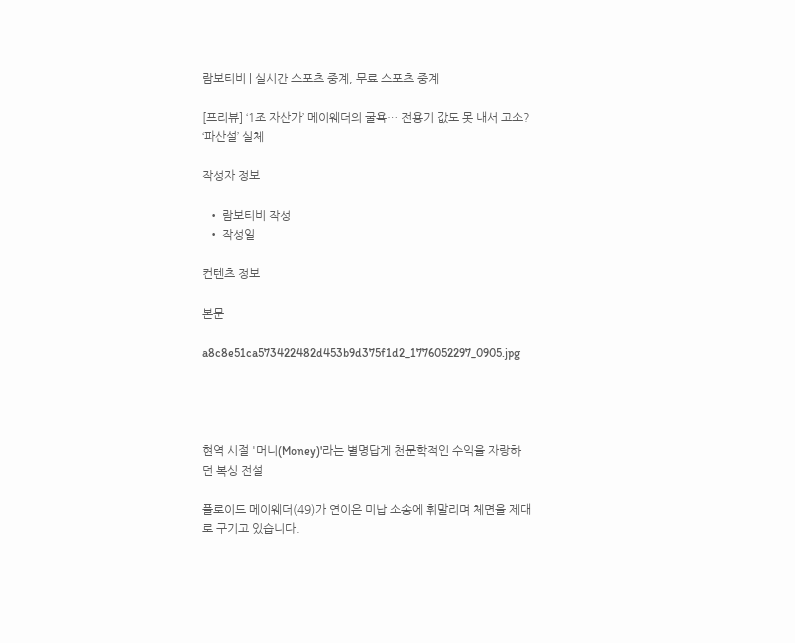람보티비 | 실시간 스포츠 중계, 무료 스포츠 중계

[프리뷰] ‘1조 자산가’ 메이웨더의 굴욕… 전용기 값도 못 내서 고소? ‘파산설’ 실체

작성자 정보

  • 람보티비 작성
  • 작성일

컨텐츠 정보

본문

a8c8e51ca573422482d453b9d375f1d2_1776052297_0905.jpg




현역 시절 '머니(Money)'라는 별명답게 천문학적인 수익을 자랑하던 복싱 전설

플로이드 메이웨더(49)가 연이은 미납 소송에 휘말리며 체면을 제대로 구기고 있습니다.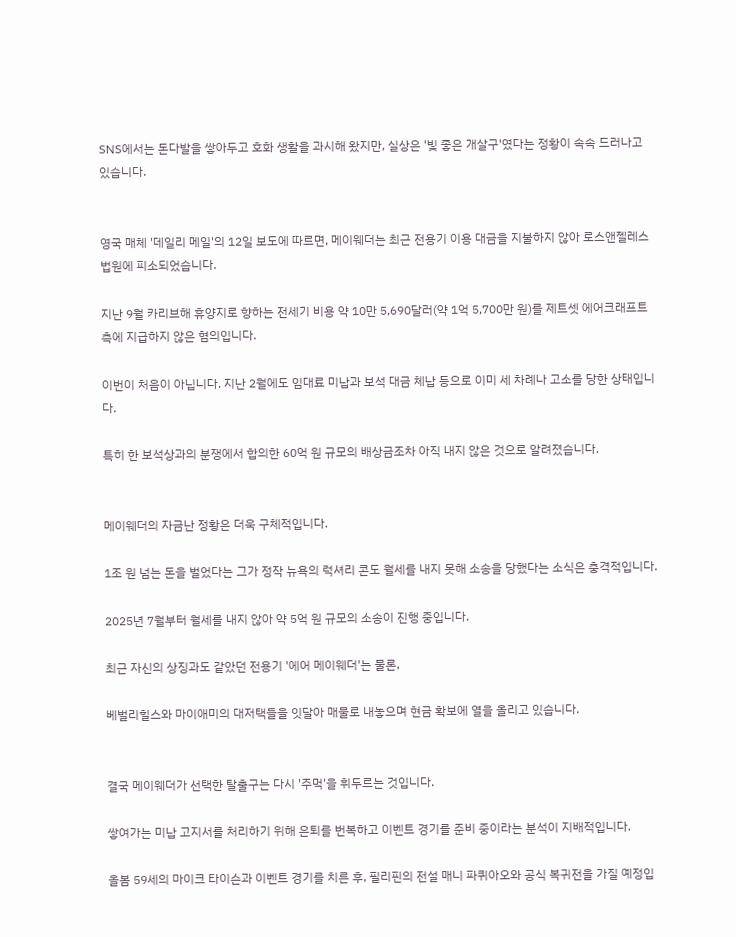SNS에서는 돈다발을 쌓아두고 호화 생활을 과시해 왔지만, 실상은 '빛 좋은 개살구'였다는 정황이 속속 드러나고 있습니다.


영국 매체 '데일리 메일'의 12일 보도에 따르면, 메이웨더는 최근 전용기 이용 대금을 지불하지 않아 로스앤젤레스 법원에 피소되었습니다.

지난 9월 카리브해 휴양지로 향하는 전세기 비용 약 10만 5,690달러(약 1억 5,700만 원)를 제트셋 에어크래프트 측에 지급하지 않은 혐의입니다.

이번이 처음이 아닙니다. 지난 2월에도 임대료 미납과 보석 대금 체납 등으로 이미 세 차례나 고소를 당한 상태입니다.

특히 한 보석상과의 분쟁에서 합의한 60억 원 규모의 배상금조차 아직 내지 않은 것으로 알려졌습니다.


메이웨더의 자금난 정황은 더욱 구체적입니다.

1조 원 넘는 돈을 벌었다는 그가 정작 뉴욕의 럭셔리 콘도 월세를 내지 못해 소송을 당했다는 소식은 충격적입니다.

2025년 7월부터 월세를 내지 않아 약 5억 원 규모의 소송이 진행 중입니다.

최근 자신의 상징과도 같았던 전용기 '에어 메이웨더'는 물론,

베벌리힐스와 마이애미의 대저택들을 잇달아 매물로 내놓으며 현금 확보에 열을 올리고 있습니다.


결국 메이웨더가 선택한 탈출구는 다시 '주먹'을 휘두르는 것입니다.

쌓여가는 미납 고지서를 처리하기 위해 은퇴를 번복하고 이벤트 경기를 준비 중이라는 분석이 지배적입니다.

올봄 59세의 마이크 타이슨과 이벤트 경기를 치른 후, 필리핀의 전설 매니 파퀴아오와 공식 복귀전을 가질 예정입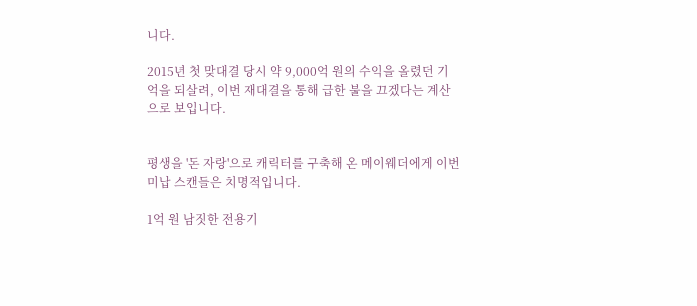니다.

2015년 첫 맞대결 당시 약 9,000억 원의 수익을 올렸던 기억을 되살려, 이번 재대결을 통해 급한 불을 끄겠다는 계산으로 보입니다.


평생을 '돈 자랑'으로 캐릭터를 구축해 온 메이웨더에게 이번 미납 스캔들은 치명적입니다.

1억 원 남짓한 전용기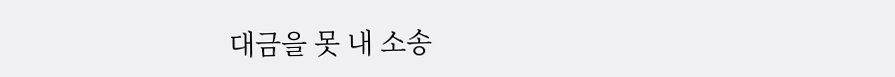대금을 못 내 소송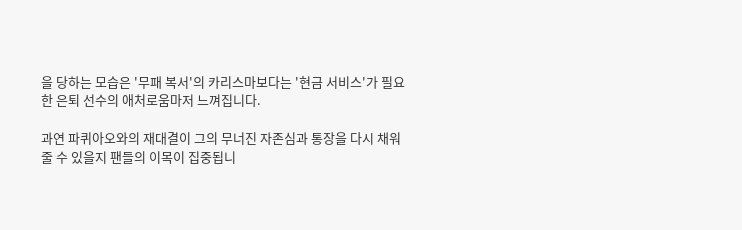을 당하는 모습은 '무패 복서'의 카리스마보다는 '현금 서비스'가 필요한 은퇴 선수의 애처로움마저 느껴집니다.

과연 파퀴아오와의 재대결이 그의 무너진 자존심과 통장을 다시 채워줄 수 있을지 팬들의 이목이 집중됩니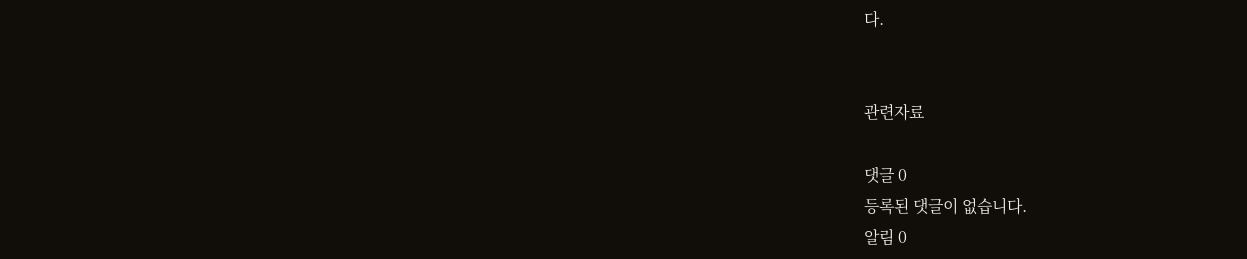다.


관련자료

댓글 0
등록된 댓글이 없습니다.
알림 0